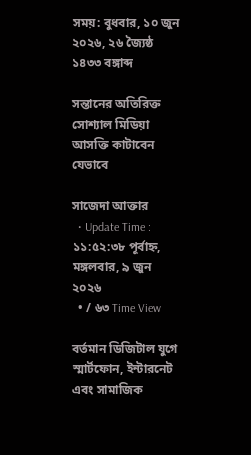সময়: বুধবার, ১০ জুন ২০২৬, ২৬ জ্যৈষ্ঠ ১৪৩৩ বঙ্গাব্দ

সন্তানের অতিরিক্ত সোশ্যাল মিডিয়া আসক্তি কাটাবেন যেভাবে

সাজেদা আক্তার
  • Update Time : ১১:৫২:৩৮ পূর্বাহ্ন, মঙ্গলবার, ৯ জুন ২০২৬
  • / ৬৩ Time View

বর্তমান ডিজিটাল যুগে স্মার্টফোন, ইন্টারনেট এবং সামাজিক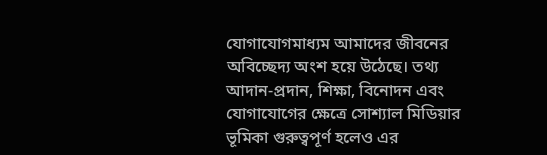যোগাযোগমাধ্যম আমাদের জীবনের অবিচ্ছেদ্য অংশ হয়ে উঠেছে। তথ্য আদান-প্রদান, শিক্ষা, বিনোদন এবং যোগাযোগের ক্ষেত্রে সোশ্যাল মিডিয়ার ভূমিকা গুরুত্বপূর্ণ হলেও এর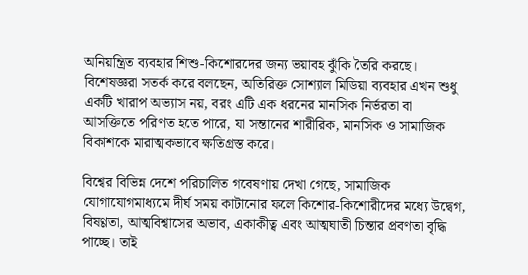অনিয়ন্ত্রিত ব্যবহার শিশু-কিশোরদের জন্য ভয়াবহ ঝুঁকি তৈরি করছে। বিশেষজ্ঞরা সতর্ক করে বলছেন, অতিরিক্ত সোশ্যাল মিডিয়া ব্যবহার এখন শুধু একটি খারাপ অভ্যাস নয়, বরং এটি এক ধরনের মানসিক নির্ভরতা বা আসক্তিতে পরিণত হতে পারে, যা সন্তানের শারীরিক, মানসিক ও সামাজিক বিকাশকে মারাত্মকভাবে ক্ষতিগ্রস্ত করে।

বিশ্বের বিভিন্ন দেশে পরিচালিত গবেষণায় দেখা গেছে, সামাজিক যোগাযোগমাধ্যমে দীর্ঘ সময় কাটানোর ফলে কিশোর-কিশোরীদের মধ্যে উদ্বেগ, বিষণ্ণতা, আত্মবিশ্বাসের অভাব, একাকীত্ব এবং আত্মঘাতী চিন্তার প্রবণতা বৃদ্ধি পাচ্ছে। তাই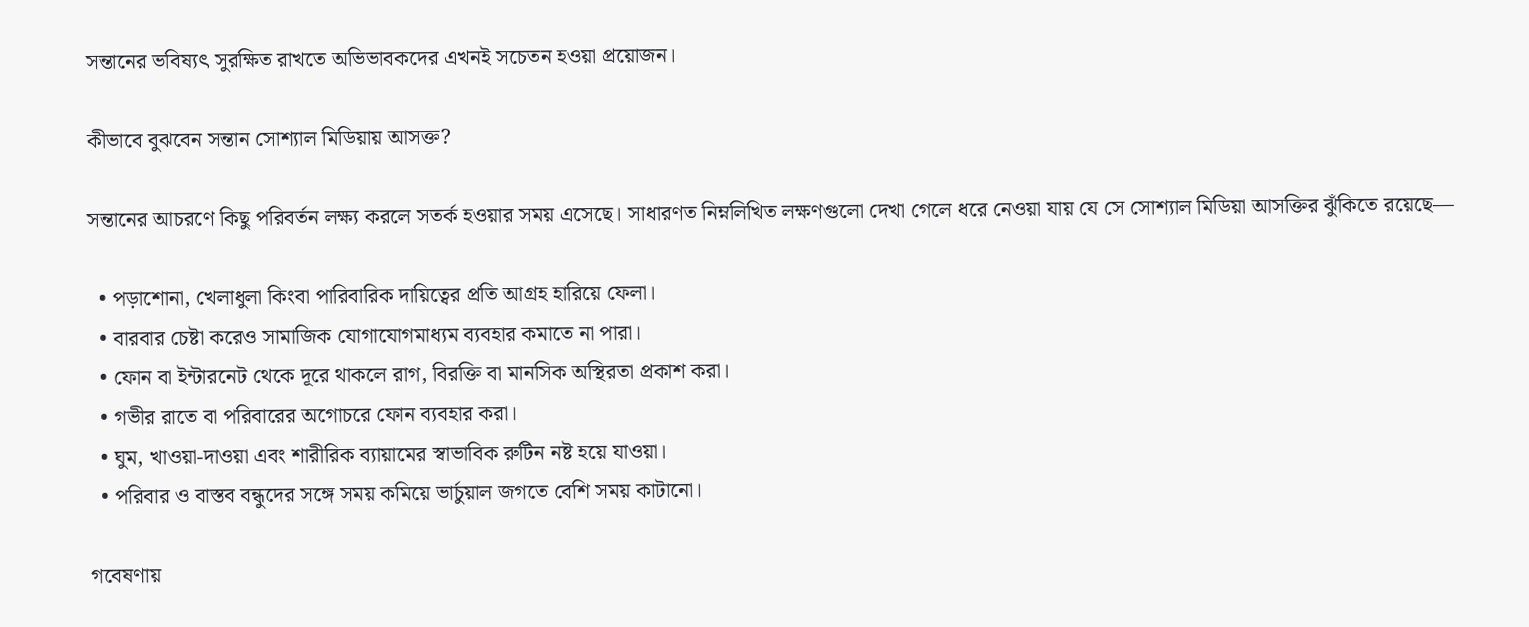সন্তানের ভবিষ্যৎ সুরক্ষিত রাখতে অভিভাবকদের এখনই সচেতন হওয়া প্রয়োজন।

কীভাবে বুঝবেন সন্তান সোশ্যাল মিডিয়ায় আসক্ত?

সন্তানের আচরণে কিছু পরিবর্তন লক্ষ্য করলে সতর্ক হওয়ার সময় এসেছে। সাধারণত নিম্নলিখিত লক্ষণগুলো দেখা গেলে ধরে নেওয়া যায় যে সে সোশ্যাল মিডিয়া আসক্তির ঝুঁকিতে রয়েছে—

  • পড়াশোনা, খেলাধুলা কিংবা পারিবারিক দায়িত্বের প্রতি আগ্রহ হারিয়ে ফেলা।
  • বারবার চেষ্টা করেও সামাজিক যোগাযোগমাধ্যম ব্যবহার কমাতে না পারা।
  • ফোন বা ইন্টারনেট থেকে দূরে থাকলে রাগ, বিরক্তি বা মানসিক অস্থিরতা প্রকাশ করা।
  • গভীর রাতে বা পরিবারের অগোচরে ফোন ব্যবহার করা।
  • ঘুম, খাওয়া-দাওয়া এবং শারীরিক ব্যায়ামের স্বাভাবিক রুটিন নষ্ট হয়ে যাওয়া।
  • পরিবার ও বাস্তব বন্ধুদের সঙ্গে সময় কমিয়ে ভার্চুয়াল জগতে বেশি সময় কাটানো।

গবেষণায়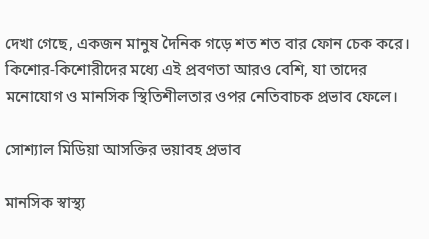দেখা গেছে, একজন মানুষ দৈনিক গড়ে শত শত বার ফোন চেক করে। কিশোর-কিশোরীদের মধ্যে এই প্রবণতা আরও বেশি, যা তাদের মনোযোগ ও মানসিক স্থিতিশীলতার ওপর নেতিবাচক প্রভাব ফেলে।

সোশ্যাল মিডিয়া আসক্তির ভয়াবহ প্রভাব

মানসিক স্বাস্থ্য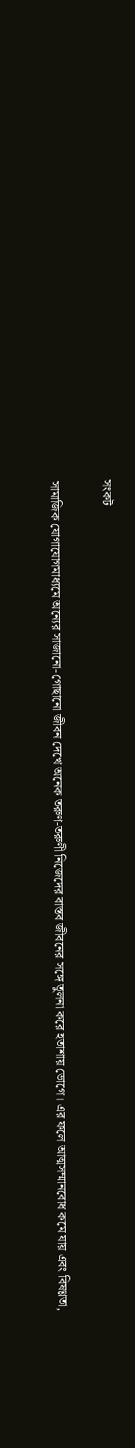সংকট

সামাজিক যোগাযোগমাধ্যমে অন্যের সাজানো-গোছানো জীবন দেখে অনেক তরুণ-তরুণী নিজেদের বাস্তব জীবনের সঙ্গে তুলনা করে হতাশায় ভোগে। এর ফলে আত্মসম্মানবোধ কমে যায় এবং বিষণ্ণতা,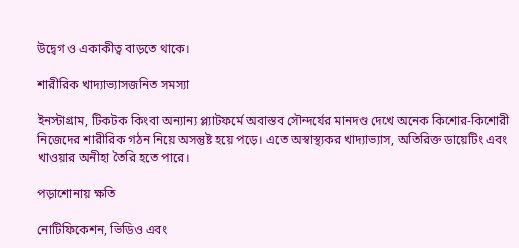উদ্বেগ ও একাকীত্ব বাড়তে থাকে।

শারীরিক খাদ্যাভ্যাসজনিত সমস্যা

ইনস্টাগ্রাম, টিকটক কিংবা অন্যান্য প্ল্যাটফর্মে অবাস্তব সৌন্দর্যের মানদণ্ড দেখে অনেক কিশোর-কিশোরী নিজেদের শারীরিক গঠন নিয়ে অসন্তুষ্ট হয়ে পড়ে। এতে অস্বাস্থ্যকর খাদ্যাভ্যাস, অতিরিক্ত ডায়েটিং এবং খাওয়ার অনীহা তৈরি হতে পারে।

পড়াশোনায় ক্ষতি

নোটিফিকেশন, ভিডিও এবং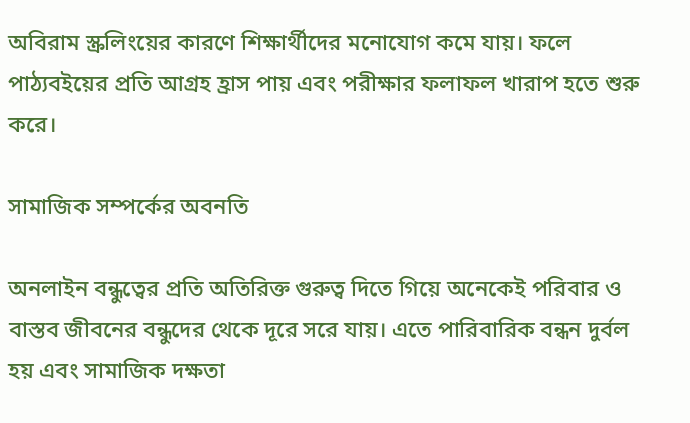অবিরাম স্ক্রলিংয়ের কারণে শিক্ষার্থীদের মনোযোগ কমে যায়। ফলে পাঠ্যবইয়ের প্রতি আগ্রহ হ্রাস পায় এবং পরীক্ষার ফলাফল খারাপ হতে শুরু করে।

সামাজিক সম্পর্কের অবনতি

অনলাইন বন্ধুত্বের প্রতি অতিরিক্ত গুরুত্ব দিতে গিয়ে অনেকেই পরিবার ও বাস্তব জীবনের বন্ধুদের থেকে দূরে সরে যায়। এতে পারিবারিক বন্ধন দুর্বল হয় এবং সামাজিক দক্ষতা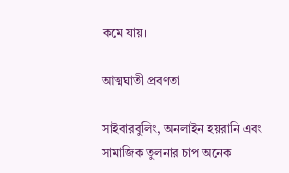কমে যায়।

আত্মঘাতী প্রবণতা

সাইবারবুলিং, অনলাইন হয়রানি এবং সামাজিক তুলনার চাপ অনেক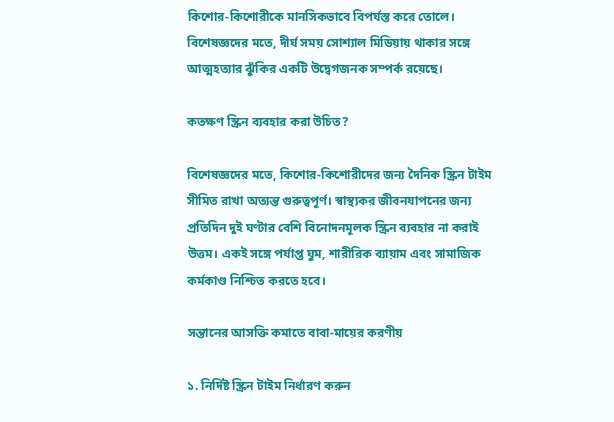কিশোর-কিশোরীকে মানসিকভাবে বিপর্যস্ত করে তোলে। বিশেষজ্ঞদের মতে, দীর্ঘ সময় সোশ্যাল মিডিয়ায় থাকার সঙ্গে আত্মহত্যার ঝুঁকির একটি উদ্বেগজনক সম্পর্ক রয়েছে।

কতক্ষণ স্ক্রিন ব্যবহার করা উচিত?

বিশেষজ্ঞদের মতে, কিশোর-কিশোরীদের জন্য দৈনিক স্ক্রিন টাইম সীমিত রাখা অত্যন্ত গুরুত্বপূর্ণ। স্বাস্থ্যকর জীবনযাপনের জন্য প্রতিদিন দুই ঘণ্টার বেশি বিনোদনমূলক স্ক্রিন ব্যবহার না করাই উত্তম। একই সঙ্গে পর্যাপ্ত ঘুম, শারীরিক ব্যায়াম এবং সামাজিক কর্মকাণ্ড নিশ্চিত করতে হবে।

সন্তানের আসক্তি কমাতে বাবা-মায়ের করণীয়

১. নির্দিষ্ট স্ক্রিন টাইম নির্ধারণ করুন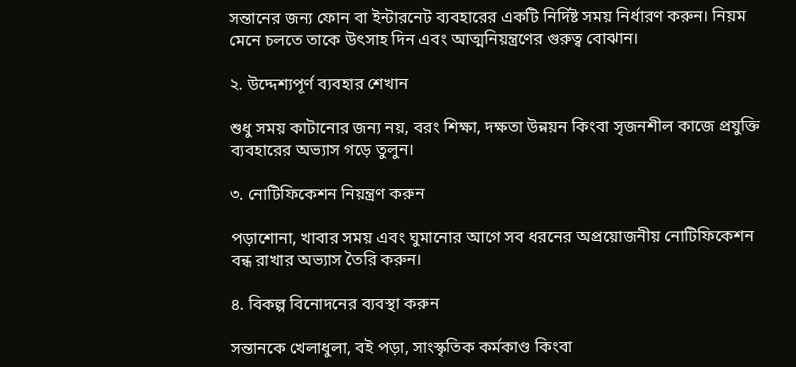সন্তানের জন্য ফোন বা ইন্টারনেট ব্যবহারের একটি নির্দিষ্ট সময় নির্ধারণ করুন। নিয়ম মেনে চলতে তাকে উৎসাহ দিন এবং আত্মনিয়ন্ত্রণের গুরুত্ব বোঝান।

২. উদ্দেশ্যপূর্ণ ব্যবহার শেখান

শুধু সময় কাটানোর জন্য নয়, বরং শিক্ষা, দক্ষতা উন্নয়ন কিংবা সৃজনশীল কাজে প্রযুক্তি ব্যবহারের অভ্যাস গড়ে তুলুন।

৩. নোটিফিকেশন নিয়ন্ত্রণ করুন

পড়াশোনা, খাবার সময় এবং ঘুমানোর আগে সব ধরনের অপ্রয়োজনীয় নোটিফিকেশন বন্ধ রাখার অভ্যাস তৈরি করুন।

৪. বিকল্প বিনোদনের ব্যবস্থা করুন

সন্তানকে খেলাধুলা, বই পড়া, সাংস্কৃতিক কর্মকাণ্ড কিংবা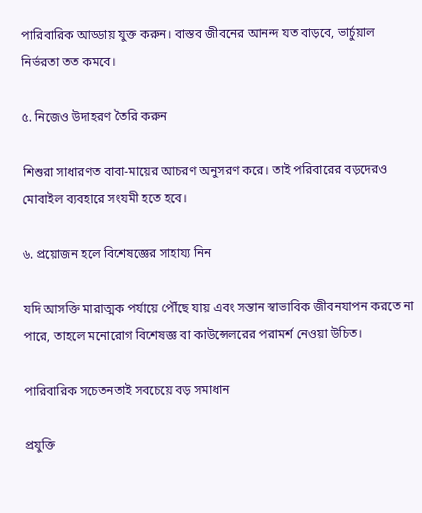পারিবারিক আড্ডায় যুক্ত করুন। বাস্তব জীবনের আনন্দ যত বাড়বে, ভার্চুয়াল নির্ভরতা তত কমবে।

৫. নিজেও উদাহরণ তৈরি করুন

শিশুরা সাধারণত বাবা-মায়ের আচরণ অনুসরণ করে। তাই পরিবারের বড়দেরও মোবাইল ব্যবহারে সংযমী হতে হবে।

৬. প্রয়োজন হলে বিশেষজ্ঞের সাহায্য নিন

যদি আসক্তি মারাত্মক পর্যায়ে পৌঁছে যায় এবং সন্তান স্বাভাবিক জীবনযাপন করতে না পারে, তাহলে মনোরোগ বিশেষজ্ঞ বা কাউন্সেলরের পরামর্শ নেওয়া উচিত।

পারিবারিক সচেতনতাই সবচেয়ে বড় সমাধান

প্রযুক্তি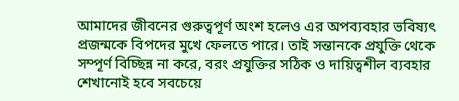আমাদের জীবনের গুরুত্বপূর্ণ অংশ হলেও এর অপব্যবহার ভবিষ্যৎ প্রজন্মকে বিপদের মুখে ফেলতে পারে। তাই সন্তানকে প্রযুক্তি থেকে সম্পূর্ণ বিচ্ছিন্ন না করে, বরং প্রযুক্তির সঠিক ও দায়িত্বশীল ব্যবহার শেখানোই হবে সবচেয়ে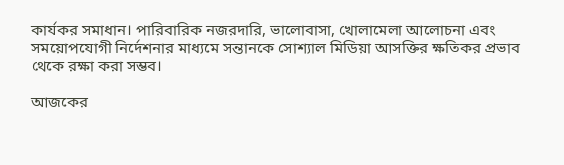কার্যকর সমাধান। পারিবারিক নজরদারি, ভালোবাসা, খোলামেলা আলোচনা এবং সময়োপযোগী নির্দেশনার মাধ্যমে সন্তানকে সোশ্যাল মিডিয়া আসক্তির ক্ষতিকর প্রভাব থেকে রক্ষা করা সম্ভব।

আজকের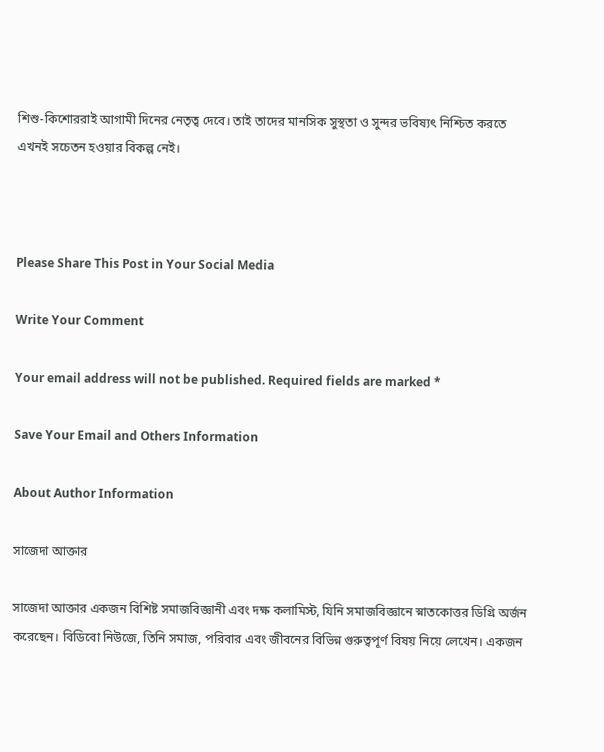শিশু-কিশোররাই আগামী দিনের নেতৃত্ব দেবে। তাই তাদের মানসিক সুস্থতা ও সুন্দর ভবিষ্যৎ নিশ্চিত করতে এখনই সচেতন হওয়ার বিকল্প নেই।



Please Share This Post in Your Social Media

Write Your Comment

Your email address will not be published. Required fields are marked *

Save Your Email and Others Information

About Author Information

সাজেদা আক্তার

সাজেদা আক্তার একজন বিশিষ্ট সমাজবিজ্ঞানী এবং দক্ষ কলামিস্ট, যিনি সমাজবিজ্ঞানে স্নাতকোত্তর ডিগ্রি অর্জন করেছেন। বিডিবো নিউজে, তিনি সমাজ, পরিবার এবং জীবনের বিভিন্ন গুরুত্বপূর্ণ বিষয় নিয়ে লেখেন। একজন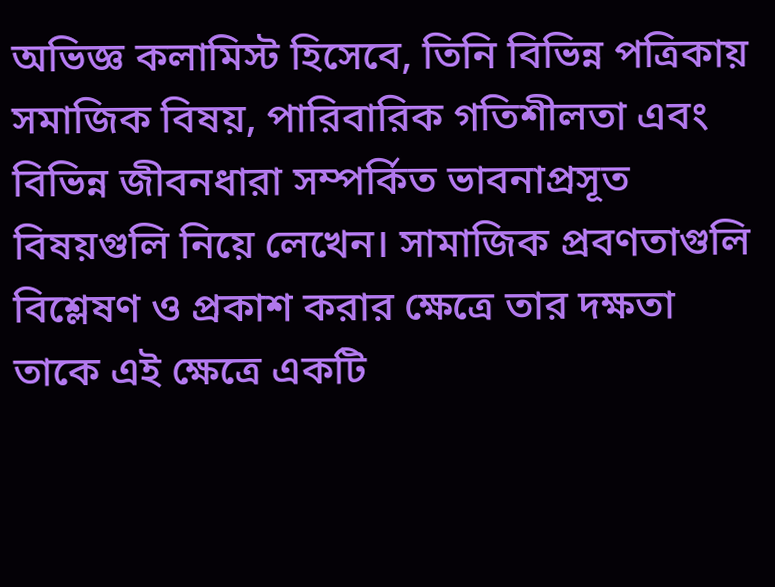অভিজ্ঞ কলামিস্ট হিসেবে, তিনি বিভিন্ন পত্রিকায় সমাজিক বিষয়, পারিবারিক গতিশীলতা এবং বিভিন্ন জীবনধারা সম্পর্কিত ভাবনাপ্রসূত বিষয়গুলি নিয়ে লেখেন। সামাজিক প্রবণতাগুলি বিশ্লেষণ ও প্রকাশ করার ক্ষেত্রে তার দক্ষতা তাকে এই ক্ষেত্রে একটি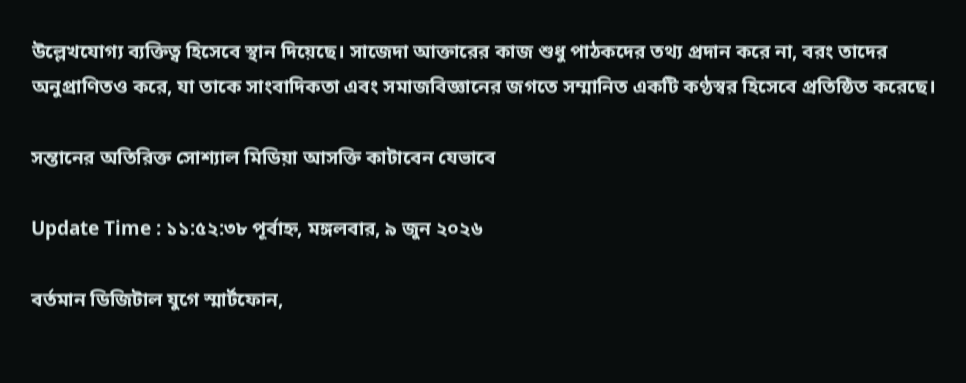উল্লেখযোগ্য ব্যক্তিত্ব হিসেবে স্থান দিয়েছে। সাজেদা আক্তারের কাজ শুধু পাঠকদের তথ্য প্রদান করে না, বরং তাদের অনুপ্রাণিতও করে, যা তাকে সাংবাদিকতা এবং সমাজবিজ্ঞানের জগতে সম্মানিত একটি কণ্ঠস্বর হিসেবে প্রতিষ্ঠিত করেছে।

সন্তানের অতিরিক্ত সোশ্যাল মিডিয়া আসক্তি কাটাবেন যেভাবে

Update Time : ১১:৫২:৩৮ পূর্বাহ্ন, মঙ্গলবার, ৯ জুন ২০২৬

বর্তমান ডিজিটাল যুগে স্মার্টফোন,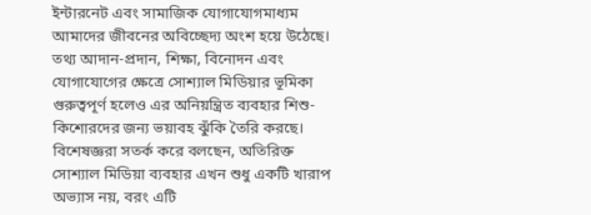ইন্টারনেট এবং সামাজিক যোগাযোগমাধ্যম আমাদের জীবনের অবিচ্ছেদ্য অংশ হয়ে উঠেছে। তথ্য আদান-প্রদান, শিক্ষা, বিনোদন এবং যোগাযোগের ক্ষেত্রে সোশ্যাল মিডিয়ার ভূমিকা গুরুত্বপূর্ণ হলেও এর অনিয়ন্ত্রিত ব্যবহার শিশু-কিশোরদের জন্য ভয়াবহ ঝুঁকি তৈরি করছে। বিশেষজ্ঞরা সতর্ক করে বলছেন, অতিরিক্ত সোশ্যাল মিডিয়া ব্যবহার এখন শুধু একটি খারাপ অভ্যাস নয়, বরং এটি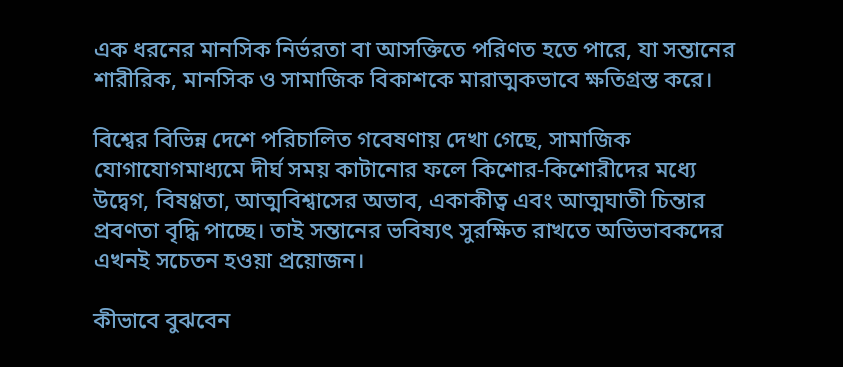এক ধরনের মানসিক নির্ভরতা বা আসক্তিতে পরিণত হতে পারে, যা সন্তানের শারীরিক, মানসিক ও সামাজিক বিকাশকে মারাত্মকভাবে ক্ষতিগ্রস্ত করে।

বিশ্বের বিভিন্ন দেশে পরিচালিত গবেষণায় দেখা গেছে, সামাজিক যোগাযোগমাধ্যমে দীর্ঘ সময় কাটানোর ফলে কিশোর-কিশোরীদের মধ্যে উদ্বেগ, বিষণ্ণতা, আত্মবিশ্বাসের অভাব, একাকীত্ব এবং আত্মঘাতী চিন্তার প্রবণতা বৃদ্ধি পাচ্ছে। তাই সন্তানের ভবিষ্যৎ সুরক্ষিত রাখতে অভিভাবকদের এখনই সচেতন হওয়া প্রয়োজন।

কীভাবে বুঝবেন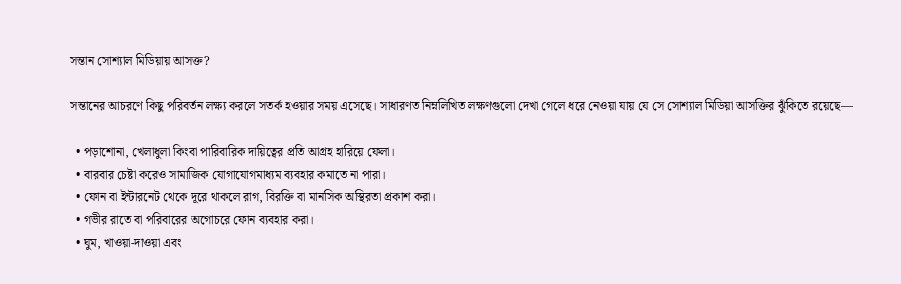সন্তান সোশ্যাল মিডিয়ায় আসক্ত?

সন্তানের আচরণে কিছু পরিবর্তন লক্ষ্য করলে সতর্ক হওয়ার সময় এসেছে। সাধারণত নিম্নলিখিত লক্ষণগুলো দেখা গেলে ধরে নেওয়া যায় যে সে সোশ্যাল মিডিয়া আসক্তির ঝুঁকিতে রয়েছে—

  • পড়াশোনা, খেলাধুলা কিংবা পারিবারিক দায়িত্বের প্রতি আগ্রহ হারিয়ে ফেলা।
  • বারবার চেষ্টা করেও সামাজিক যোগাযোগমাধ্যম ব্যবহার কমাতে না পারা।
  • ফোন বা ইন্টারনেট থেকে দূরে থাকলে রাগ, বিরক্তি বা মানসিক অস্থিরতা প্রকাশ করা।
  • গভীর রাতে বা পরিবারের অগোচরে ফোন ব্যবহার করা।
  • ঘুম, খাওয়া-দাওয়া এবং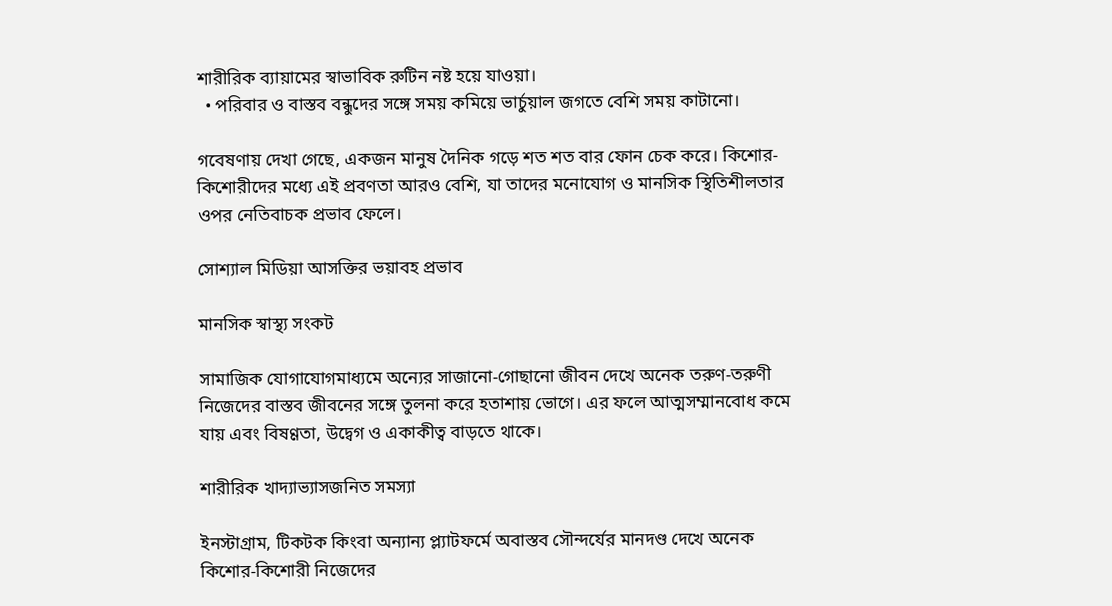শারীরিক ব্যায়ামের স্বাভাবিক রুটিন নষ্ট হয়ে যাওয়া।
  • পরিবার ও বাস্তব বন্ধুদের সঙ্গে সময় কমিয়ে ভার্চুয়াল জগতে বেশি সময় কাটানো।

গবেষণায় দেখা গেছে, একজন মানুষ দৈনিক গড়ে শত শত বার ফোন চেক করে। কিশোর-কিশোরীদের মধ্যে এই প্রবণতা আরও বেশি, যা তাদের মনোযোগ ও মানসিক স্থিতিশীলতার ওপর নেতিবাচক প্রভাব ফেলে।

সোশ্যাল মিডিয়া আসক্তির ভয়াবহ প্রভাব

মানসিক স্বাস্থ্য সংকট

সামাজিক যোগাযোগমাধ্যমে অন্যের সাজানো-গোছানো জীবন দেখে অনেক তরুণ-তরুণী নিজেদের বাস্তব জীবনের সঙ্গে তুলনা করে হতাশায় ভোগে। এর ফলে আত্মসম্মানবোধ কমে যায় এবং বিষণ্ণতা, উদ্বেগ ও একাকীত্ব বাড়তে থাকে।

শারীরিক খাদ্যাভ্যাসজনিত সমস্যা

ইনস্টাগ্রাম, টিকটক কিংবা অন্যান্য প্ল্যাটফর্মে অবাস্তব সৌন্দর্যের মানদণ্ড দেখে অনেক কিশোর-কিশোরী নিজেদের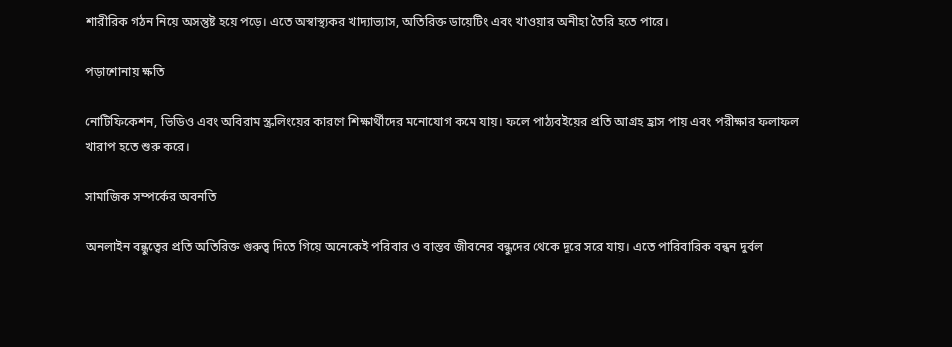শারীরিক গঠন নিয়ে অসন্তুষ্ট হয়ে পড়ে। এতে অস্বাস্থ্যকর খাদ্যাভ্যাস, অতিরিক্ত ডায়েটিং এবং খাওয়ার অনীহা তৈরি হতে পারে।

পড়াশোনায় ক্ষতি

নোটিফিকেশন, ভিডিও এবং অবিরাম স্ক্রলিংয়ের কারণে শিক্ষার্থীদের মনোযোগ কমে যায়। ফলে পাঠ্যবইয়ের প্রতি আগ্রহ হ্রাস পায় এবং পরীক্ষার ফলাফল খারাপ হতে শুরু করে।

সামাজিক সম্পর্কের অবনতি

অনলাইন বন্ধুত্বের প্রতি অতিরিক্ত গুরুত্ব দিতে গিয়ে অনেকেই পরিবার ও বাস্তব জীবনের বন্ধুদের থেকে দূরে সরে যায়। এতে পারিবারিক বন্ধন দুর্বল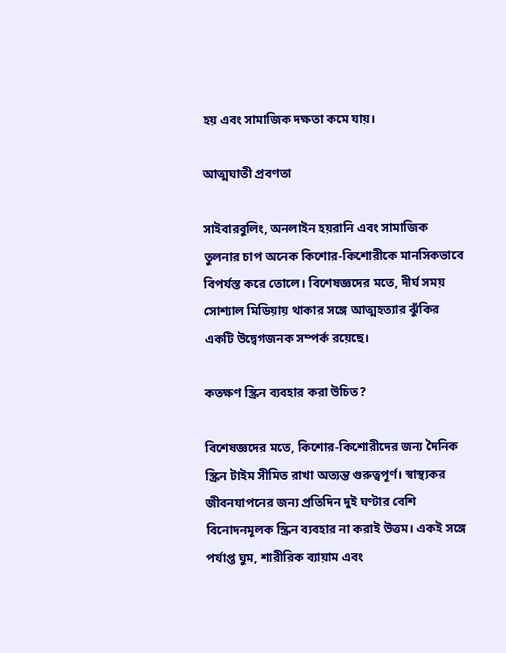হয় এবং সামাজিক দক্ষতা কমে যায়।

আত্মঘাতী প্রবণতা

সাইবারবুলিং, অনলাইন হয়রানি এবং সামাজিক তুলনার চাপ অনেক কিশোর-কিশোরীকে মানসিকভাবে বিপর্যস্ত করে তোলে। বিশেষজ্ঞদের মতে, দীর্ঘ সময় সোশ্যাল মিডিয়ায় থাকার সঙ্গে আত্মহত্যার ঝুঁকির একটি উদ্বেগজনক সম্পর্ক রয়েছে।

কতক্ষণ স্ক্রিন ব্যবহার করা উচিত?

বিশেষজ্ঞদের মতে, কিশোর-কিশোরীদের জন্য দৈনিক স্ক্রিন টাইম সীমিত রাখা অত্যন্ত গুরুত্বপূর্ণ। স্বাস্থ্যকর জীবনযাপনের জন্য প্রতিদিন দুই ঘণ্টার বেশি বিনোদনমূলক স্ক্রিন ব্যবহার না করাই উত্তম। একই সঙ্গে পর্যাপ্ত ঘুম, শারীরিক ব্যায়াম এবং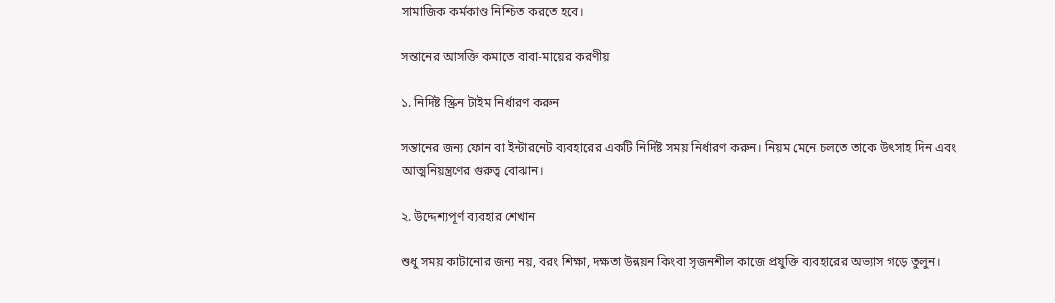সামাজিক কর্মকাণ্ড নিশ্চিত করতে হবে।

সন্তানের আসক্তি কমাতে বাবা-মায়ের করণীয়

১. নির্দিষ্ট স্ক্রিন টাইম নির্ধারণ করুন

সন্তানের জন্য ফোন বা ইন্টারনেট ব্যবহারের একটি নির্দিষ্ট সময় নির্ধারণ করুন। নিয়ম মেনে চলতে তাকে উৎসাহ দিন এবং আত্মনিয়ন্ত্রণের গুরুত্ব বোঝান।

২. উদ্দেশ্যপূর্ণ ব্যবহার শেখান

শুধু সময় কাটানোর জন্য নয়, বরং শিক্ষা, দক্ষতা উন্নয়ন কিংবা সৃজনশীল কাজে প্রযুক্তি ব্যবহারের অভ্যাস গড়ে তুলুন।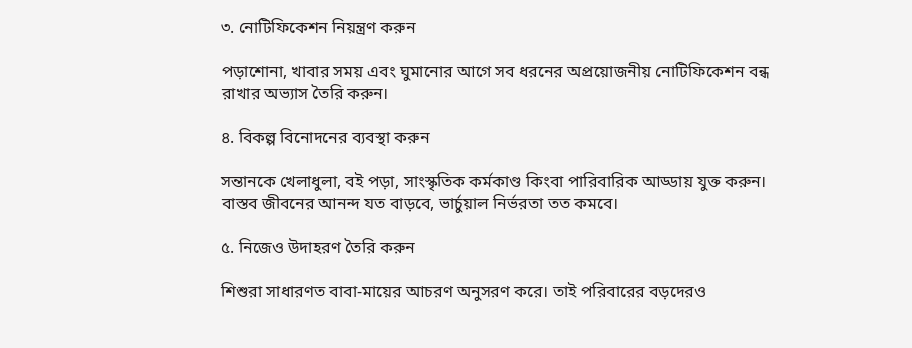৩. নোটিফিকেশন নিয়ন্ত্রণ করুন

পড়াশোনা, খাবার সময় এবং ঘুমানোর আগে সব ধরনের অপ্রয়োজনীয় নোটিফিকেশন বন্ধ রাখার অভ্যাস তৈরি করুন।

৪. বিকল্প বিনোদনের ব্যবস্থা করুন

সন্তানকে খেলাধুলা, বই পড়া, সাংস্কৃতিক কর্মকাণ্ড কিংবা পারিবারিক আড্ডায় যুক্ত করুন। বাস্তব জীবনের আনন্দ যত বাড়বে, ভার্চুয়াল নির্ভরতা তত কমবে।

৫. নিজেও উদাহরণ তৈরি করুন

শিশুরা সাধারণত বাবা-মায়ের আচরণ অনুসরণ করে। তাই পরিবারের বড়দেরও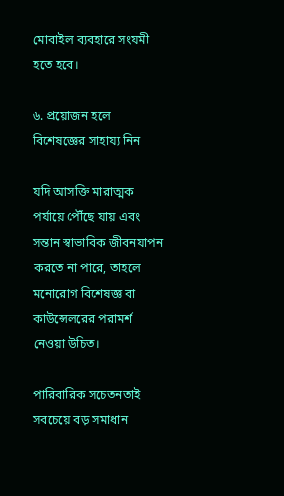মোবাইল ব্যবহারে সংযমী হতে হবে।

৬. প্রয়োজন হলে বিশেষজ্ঞের সাহায্য নিন

যদি আসক্তি মারাত্মক পর্যায়ে পৌঁছে যায় এবং সন্তান স্বাভাবিক জীবনযাপন করতে না পারে, তাহলে মনোরোগ বিশেষজ্ঞ বা কাউন্সেলরের পরামর্শ নেওয়া উচিত।

পারিবারিক সচেতনতাই সবচেয়ে বড় সমাধান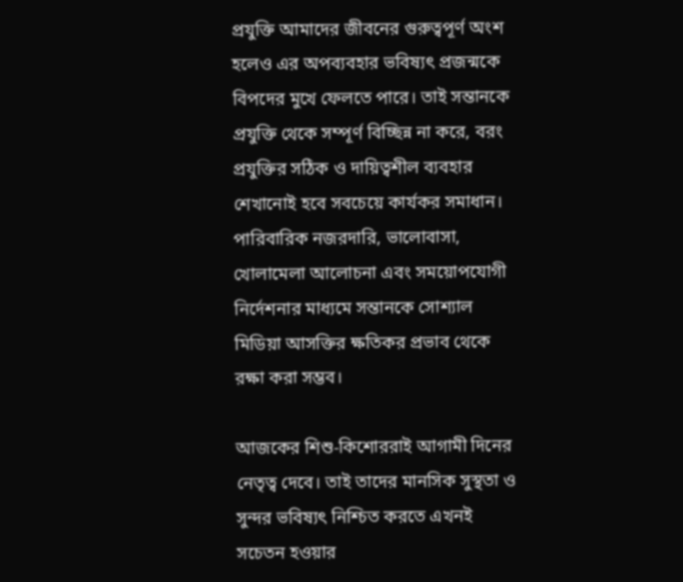প্রযুক্তি আমাদের জীবনের গুরুত্বপূর্ণ অংশ হলেও এর অপব্যবহার ভবিষ্যৎ প্রজন্মকে বিপদের মুখে ফেলতে পারে। তাই সন্তানকে প্রযুক্তি থেকে সম্পূর্ণ বিচ্ছিন্ন না করে, বরং প্রযুক্তির সঠিক ও দায়িত্বশীল ব্যবহার শেখানোই হবে সবচেয়ে কার্যকর সমাধান। পারিবারিক নজরদারি, ভালোবাসা, খোলামেলা আলোচনা এবং সময়োপযোগী নির্দেশনার মাধ্যমে সন্তানকে সোশ্যাল মিডিয়া আসক্তির ক্ষতিকর প্রভাব থেকে রক্ষা করা সম্ভব।

আজকের শিশু-কিশোররাই আগামী দিনের নেতৃত্ব দেবে। তাই তাদের মানসিক সুস্থতা ও সুন্দর ভবিষ্যৎ নিশ্চিত করতে এখনই সচেতন হওয়ার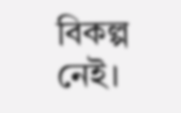বিকল্প নেই।